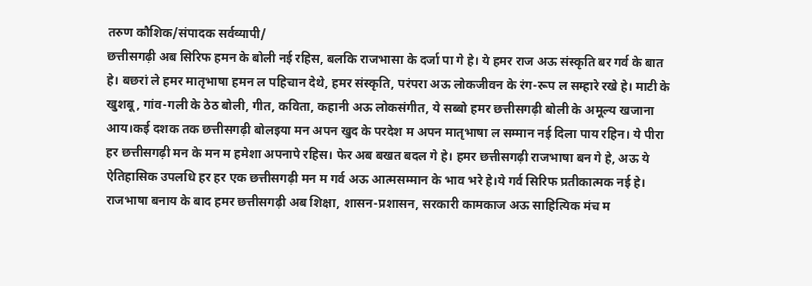तरुण कौशिक/संपादक सर्वव्यापी/
छत्तीसगढ़ी अब सिरिफ हमन के बोली नई रहिस, बलकि राजभासा के दर्जा पा गे हे। ये हमर राज अऊ संस्कृति बर गर्व के बात हे। बछरां ले हमर मातृभाषा हमन ल पहिचान देथे, हमर संस्कृति, परंपरा अऊ लोकजीवन के रंग-रूप ल सम्हारे रखे हे। माटी के खुशबू, गांव-गली के ठेठ बोली, गीत, कविता, कहानी अऊ लोकसंगीत, ये सब्बो हमर छत्तीसगढ़ी बोली के अमूल्य खजाना आय।कई दशक तक छत्तीसगढ़ी बोलइया मन अपन खुद के परदेश म अपन मातृभाषा ल सम्मान नई दिला पाय रहिन। ये पीरा हर छत्तीसगढ़ी मन के मन म हमेशा अपनापे रहिस। फेर अब बखत बदल गे हे। हमर छत्तीसगढ़ी राजभाषा बन गे हे, अऊ ये ऐतिहासिक उपलधि हर हर एक छत्तीसगढ़ी मन म गर्व अऊ आत्मसम्मान के भाव भरे हे।ये गर्व सिरिफ प्रतीकात्मक नई हे। राजभाषा बनाय के बाद हमर छत्तीसगढ़ी अब शिक्षा, शासन-प्रशासन, सरकारी कामकाज अऊ साहित्यिक मंच म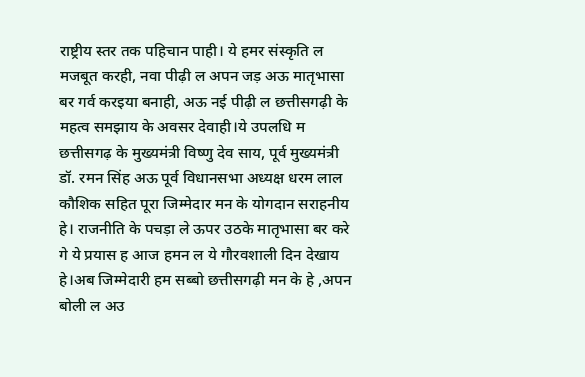राष्ट्रीय स्तर तक पहिचान पाही। ये हमर संस्कृति ल मजबूत करही, नवा पीढ़ी ल अपन जड़ अऊ मातृभासा बर गर्व करइया बनाही, अऊ नई पीढ़ी ल छत्तीसगढ़ी के महत्व समझाय के अवसर देवाही।ये उपलधि म छत्तीसगढ़ के मुख्यमंत्री विष्णु देव साय, पूर्व मुख्यमंत्री डॉ. रमन सिंह अऊ पूर्व विधानसभा अध्यक्ष धरम लाल कौशिक सहित पूरा जिम्मेदार मन के योगदान सराहनीय हे। राजनीति के पचड़ा ले ऊपर उठके मातृभासा बर करे गे ये प्रयास ह आज हमन ल ये गौरवशाली दिन देखाय हे।अब जिम्मेदारी हम सब्बो छत्तीसगढ़ी मन के हे ,अपन बोली ल अउ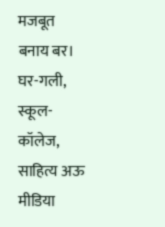मजबूत बनाय बर। घर-गली, स्कूल-कॉलेज, साहित्य अऊ मीडिया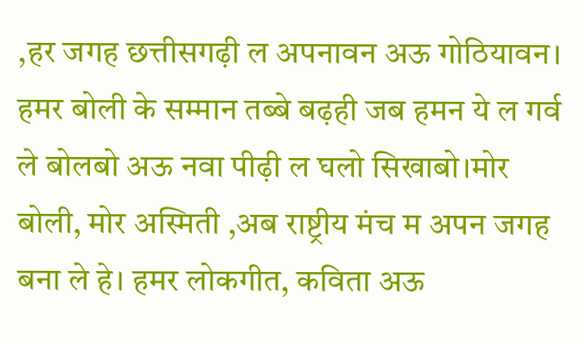,हर जगह छत्तीसगढ़ी ल अपनावन अऊ गोठियावन। हमर बोली के सम्मान तब्बे बढ़ही जब हमन ये ल गर्व ले बोलबो अऊ नवा पीढ़ी ल घलो सिखाबो।मोर बोली, मोर अस्मिती ,अब राष्ट्रीय मंच म अपन जगह बना ले हे। हमर लोकगीत, कविता अऊ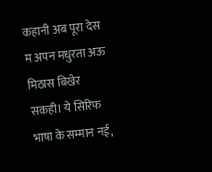कहानी अब पूरा देस म अपन मधुरता अऊ मिठास बिखेर सकही। ये सिरिफ भाषा के सम्मान नई,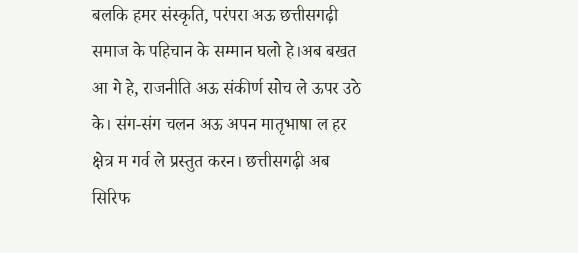बलकि हमर संस्कृति, परंपरा अऊ छत्तीसगढ़ी समाज के पहिचान के सम्मान घलो हे।अब बखत आ गे हे, राजनीति अऊ संकीर्ण सोच ले ऊपर उठे के। संग-संग चलन अऊ अपन मातृभाषा ल हर क्षेत्र म गर्व ले प्रस्तुत करन। छत्तीसगढ़ी अब सिरिफ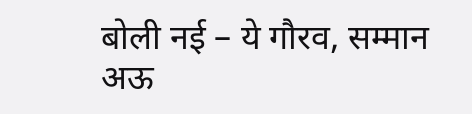बोली नई – ये गौरव, सम्मान अऊ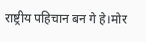राष्ट्रीय पहिचान बन गे हे।मोर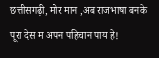छत्तीसगढ़ी, मोर मान ,अब राजभाषा बनके पूरा देस म अपन पहिचान पाय हे!